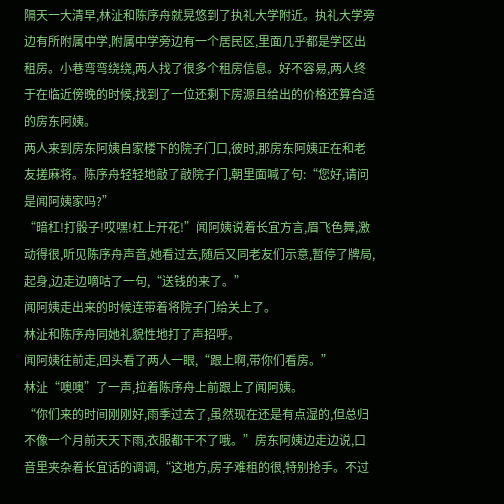隔天一大清早,林沚和陈序舟就晃悠到了执礼大学附近。执礼大学旁边有所附属中学,附属中学旁边有一个居民区,里面几乎都是学区出租房。小巷弯弯绕绕,两人找了很多个租房信息。好不容易,两人终于在临近傍晚的时候,找到了一位还剩下房源且给出的价格还算合适的房东阿姨。
两人来到房东阿姨自家楼下的院子门口,彼时,那房东阿姨正在和老友搓麻将。陈序舟轻轻地敲了敲院子门,朝里面喊了句:“您好,请问是闻阿姨家吗?”
“暗杠!打骰子!哎嘿!杠上开花!”闻阿姨说着长宜方言,眉飞色舞,激动得很,听见陈序舟声音,她看过去,随后又同老友们示意,暂停了牌局,起身,边走边嘀咕了一句,“送钱的来了。”
闻阿姨走出来的时候连带着将院子门给关上了。
林沚和陈序舟同她礼貌性地打了声招呼。
闻阿姨往前走,回头看了两人一眼,“跟上啊,带你们看房。”
林沚“噢噢”了一声,拉着陈序舟上前跟上了闻阿姨。
“你们来的时间刚刚好,雨季过去了,虽然现在还是有点湿的,但总归不像一个月前天天下雨,衣服都干不了哦。”房东阿姨边走边说,口音里夹杂着长宜话的调调,“这地方,房子难租的很,特别抢手。不过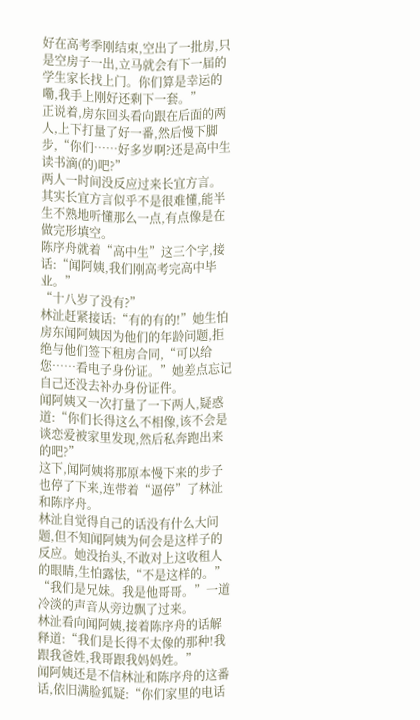好在高考季刚结束,空出了一批房,只是空房子一出,立马就会有下一届的学生家长找上门。你们算是幸运的嘞,我手上刚好还剩下一套。”
正说着,房东回头看向跟在后面的两人,上下打量了好一番,然后慢下脚步,“你们……好多岁啊?还是高中生读书滴(的)吧?”
两人一时间没反应过来长宜方言。
其实长宜方言似乎不是很难懂,能半生不熟地听懂那么一点,有点像是在做完形填空。
陈序舟就着“高中生”这三个字,接话:“闻阿姨,我们刚高考完高中毕业。”
“十八岁了没有?”
林沚赶紧接话:“有的有的!”她生怕房东闻阿姨因为他们的年龄问题,拒绝与他们签下租房合同,“可以给您……看电子身份证。”她差点忘记自己还没去补办身份证件。
闻阿姨又一次打量了一下两人,疑惑道:“你们长得这么不相像,该不会是谈恋爱被家里发现,然后私奔跑出来的吧?”
这下,闻阿姨将那原本慢下来的步子也停了下来,连带着“逼停”了林沚和陈序舟。
林沚自觉得自己的话没有什么大问题,但不知闻阿姨为何会是这样子的反应。她没抬头,不敢对上这收租人的眼睛,生怕露怯,“不是这样的。”
“我们是兄妹。我是他哥哥。”一道冷淡的声音从旁边飘了过来。
林沚看向闻阿姨,接着陈序舟的话解释道:“我们是长得不太像的那种!我跟我爸姓,我哥跟我妈妈姓。”
闻阿姨还是不信林沚和陈序舟的这番话,依旧满脸狐疑:“你们家里的电话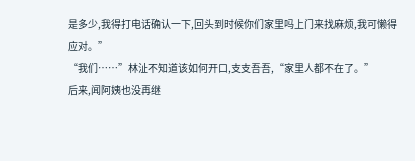是多少,我得打电话确认一下,回头到时候你们家里吗上门来找麻烦,我可懒得应对。”
“我们……”林沚不知道该如何开口,支支吾吾,“家里人都不在了。”
后来,闻阿姨也没再继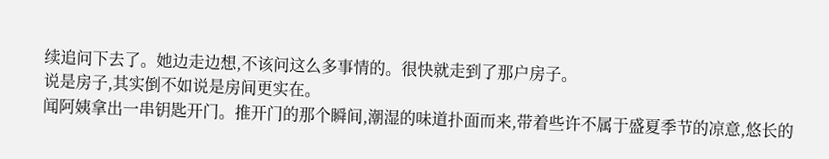续追问下去了。她边走边想,不该问这么多事情的。很快就走到了那户房子。
说是房子,其实倒不如说是房间更实在。
闻阿姨拿出一串钥匙开门。推开门的那个瞬间,潮湿的味道扑面而来,带着些许不属于盛夏季节的凉意,悠长的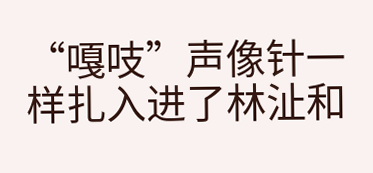“嘎吱”声像针一样扎入进了林沚和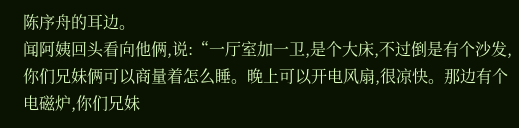陈序舟的耳边。
闻阿姨回头看向他俩,说:“一厅室加一卫,是个大床,不过倒是有个沙发,你们兄妹俩可以商量着怎么睡。晚上可以开电风扇,很凉快。那边有个电磁炉,你们兄妹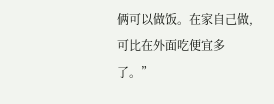俩可以做饭。在家自己做,可比在外面吃便宜多了。”